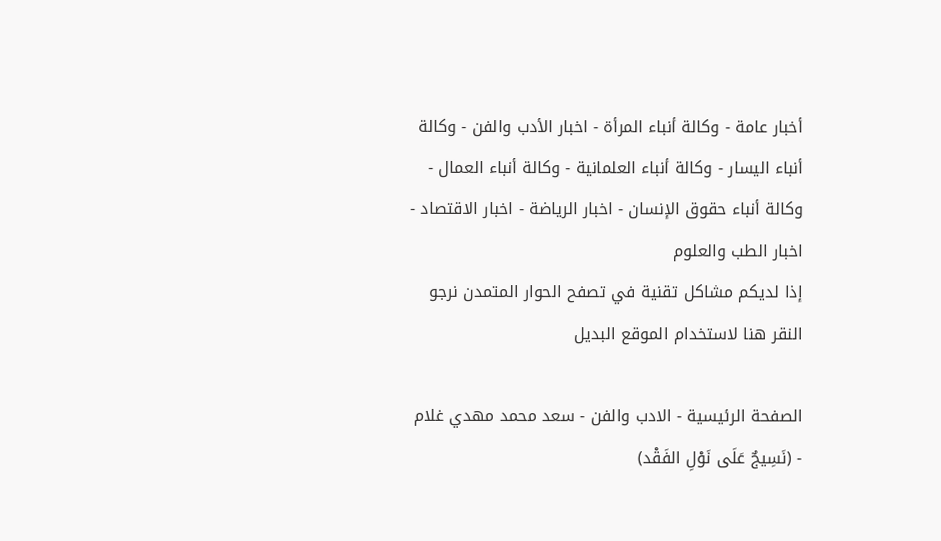أخبار عامة - وكالة أنباء المرأة - اخبار الأدب والفن - وكالة أنباء اليسار - وكالة أنباء العلمانية - وكالة أنباء العمال - وكالة أنباء حقوق الإنسان - اخبار الرياضة - اخبار الاقتصاد - اخبار الطب والعلوم
إذا لديكم مشاكل تقنية في تصفح الحوار المتمدن نرجو النقر هنا لاستخدام الموقع البديل

الصفحة الرئيسية - الادب والفن - سعد محمد مهدي غلام - (نَسِيجٌ عَلَى نَوْلِ الفَقْد)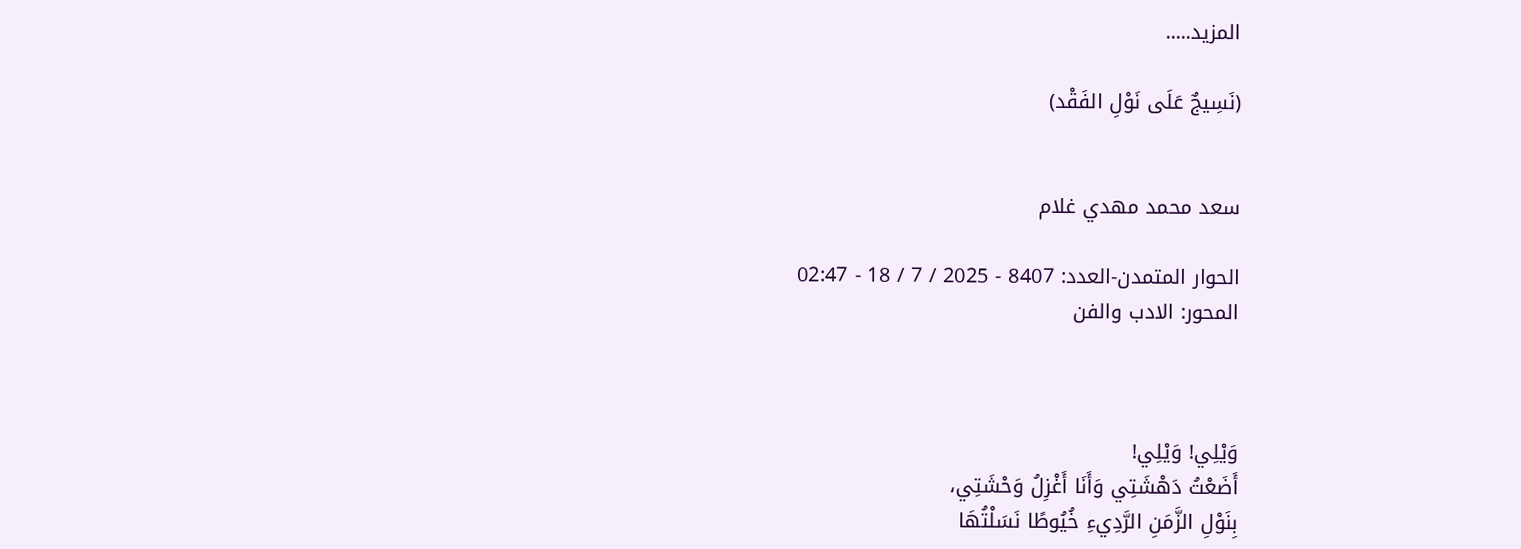المزيد.....

(نَسِيجٌ عَلَى نَوْلِ الفَقْد)


سعد محمد مهدي غلام

الحوار المتمدن-العدد: 8407 - 2025 / 7 / 18 - 02:47
المحور: الادب والفن



وَيْلِي! وَيْلِي!
أَضَعْتُ دَهْشَتِي وَأَنَا أَغْزِلُ وَحْشَتِي،
بِنَوْلِ الزَّمَنِ الرَّدِيءِ خُيُوطًا نَسَلْتُهَا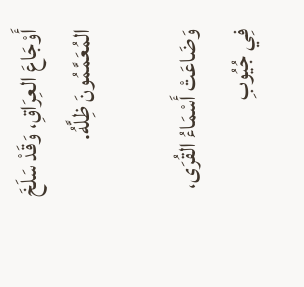أَوْجَاعَ العِرَاقِ، وَقَدْ سَلَخَ المُعَمَّمُونَ ظِلَّهُ.

وَضَاعَتْ أَسْمَاءُ القُرَى،
فِي جُيُوبِ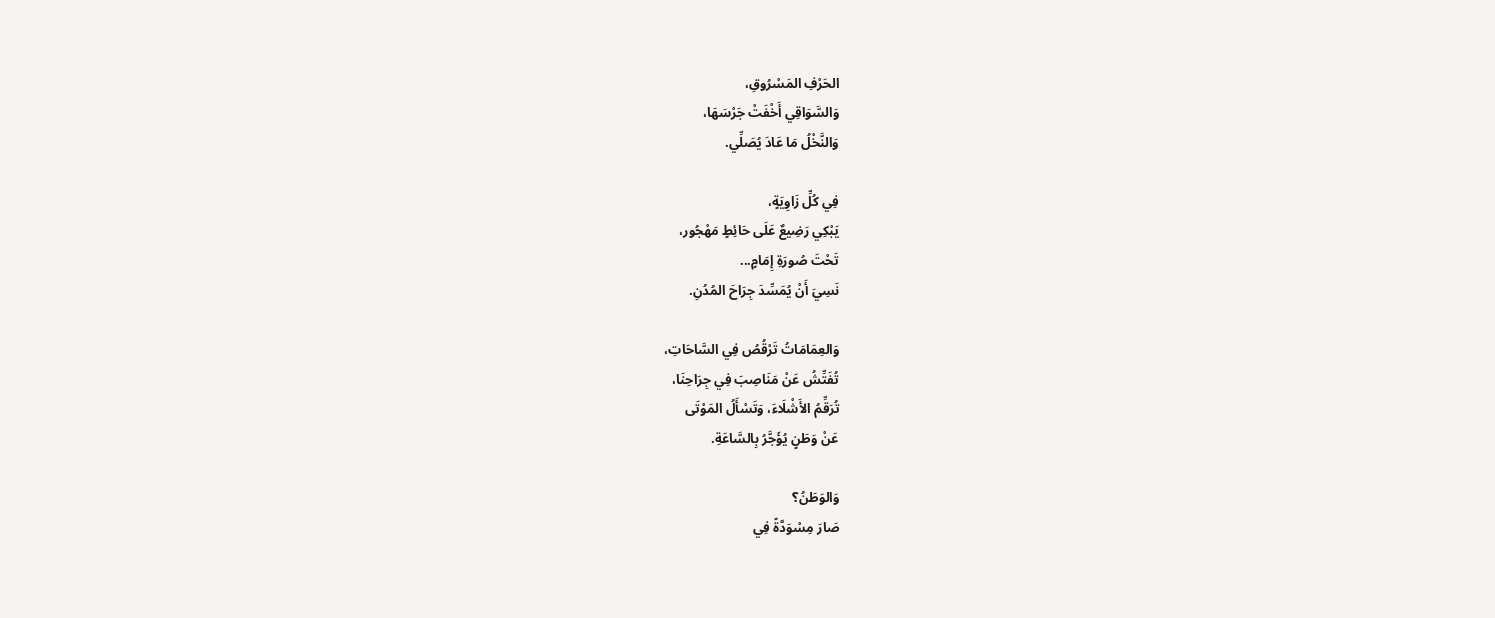الحَرْفِ المَسْرُوقِ،
وَالسَّوَاقِي أَخْفَتْ جَرْسَهَا،
وَالنَّخْلُ مَا عَادَ يُصَلِّي.

فِي كُلِّ زَاوِيَةٍ،
يَبْكِي رَضِيعٌ عَلَى حَائِطٍ مَهْجُور،
تَحْتَ صُورَةِ إِمَامٍ...
نَسِيَ أَنْ يُمَسِّدَ جِرَاحَ المُدُنِ.

وَالعِمَامَاتُ تَرْقُصُ فِي السَّاحَاتِ،
تُفَتِّشُ عَنْ مَنَاصِبَ فِي جِرَاحِنَا،
تُرَقِّمُ الأَشْلَاءَ، وَتَسْأَلُ المَوْتَى
عَنْ وَطَنٍ يُؤَجَّرُ بِالسَّاعَةِ.

وَالوَطَنُ؟
صَارَ مِسْوَدَّةً فِي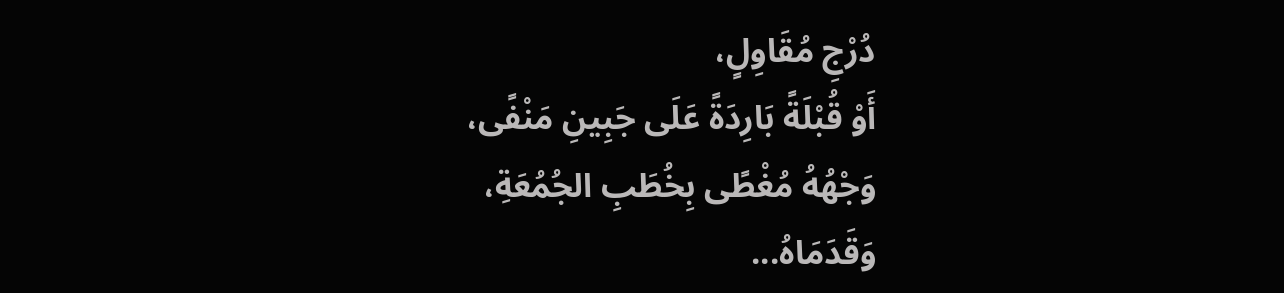دُرْجِ مُقَاوِلٍ،
أَوْ قُبْلَةً بَارِدَةً عَلَى جَبِينِ مَنْفًى،
وَجْهُهُ مُغْطًى بِخُطَبِ الجُمُعَةِ،
وَقَدَمَاهُ...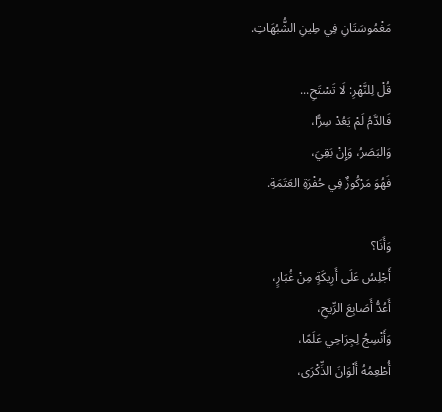مَغْمُوسَتَانِ فِي طِينِ الشُّبُهَاتِ.

قُلْ لِلنَّهْرِ: لَا تَسْتَحِ...
فَالدَّمُ لَمْ يَعُدْ سِرًّا،
وَالبَصَرُ، وَإِنْ بَقِيَ،
فَهُوَ مَرْكُوزٌ فِي حُفْرَةِ العَتَمَةِ.

وَأَنَا؟
أَجْلِسُ عَلَى أَرِيكَةٍ مِنْ غُبَارٍ،
أَعُدُّ أَصَابِعَ الرِّيحِ،
وَأَنْسِجُ لِجِرَاحِي عَلَمًا،
أُطْعِمُهُ أَلْوَانَ الذِّكْرَى،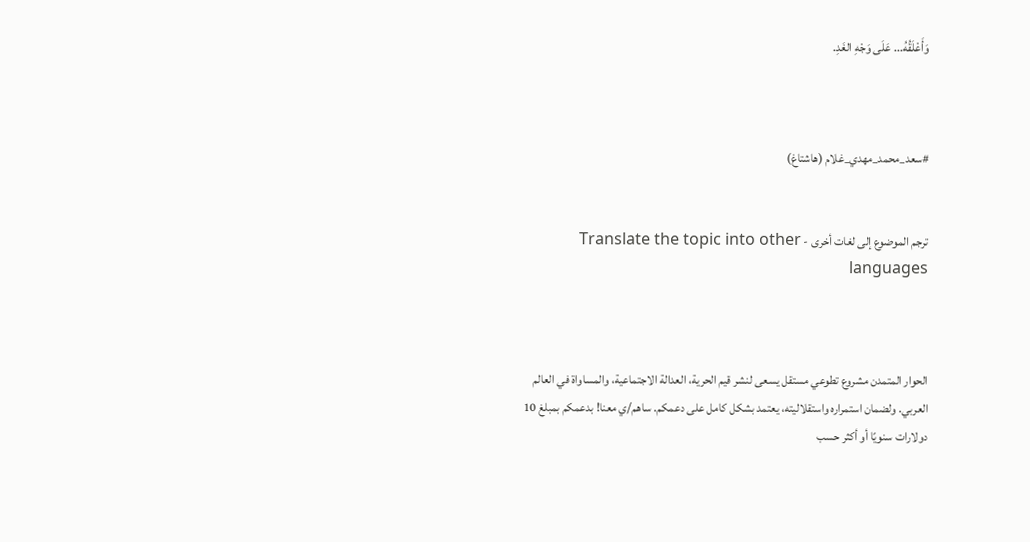وَأَعْلَقُهُ... عَلَى وَجْهِ الغَدِ.



#سعد_محمد_مهدي_غلام (هاشتاغ)


ترجم الموضوع إلى لغات أخرى - Translate the topic into other languages



الحوار المتمدن مشروع تطوعي مستقل يسعى لنشر قيم الحرية، العدالة الاجتماعية، والمساواة في العالم العربي. ولضمان استمراره واستقلاليته، يعتمد بشكل كامل على دعمكم. ساهم/ي معنا! بدعمكم بمبلغ 10 دولارات سنويًا أو أكثر حسب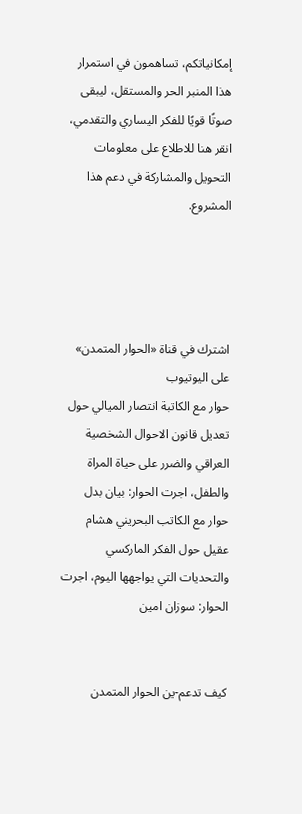إمكانياتكم، تساهمون في استمرار هذا المنبر الحر والمستقل، ليبقى صوتًا قويًا للفكر اليساري والتقدمي، انقر هنا للاطلاع على معلومات التحويل والمشاركة في دعم هذا المشروع.




اشترك في قناة «الحوار المتمدن» على اليوتيوب
حوار مع الكاتبة انتصار الميالي حول تعديل قانون الاحوال الشخصية العراقي والضرر على حياة المراة والطفل، اجرت الحوار: بيان بدل
حوار مع الكاتب البحريني هشام عقيل حول الفكر الماركسي والتحديات التي يواجهها اليوم، اجرت الحوار: سوزان امين


كيف تدعم-ين الحوار المتمدن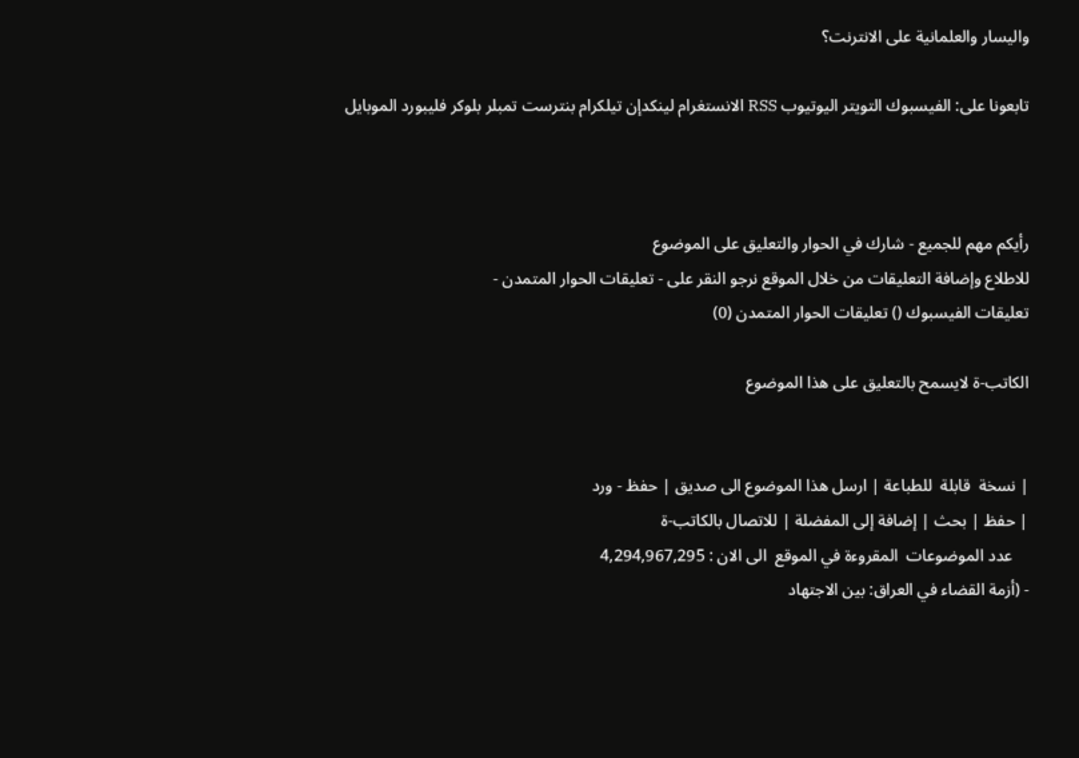واليسار والعلمانية على الانترنت؟

تابعونا على: الفيسبوك التويتر اليوتيوب RSS الانستغرام لينكدإن تيلكرام بنترست تمبلر بلوكر فليبورد الموبايل



رأيكم مهم للجميع - شارك في الحوار والتعليق على الموضوع
للاطلاع وإضافة التعليقات من خلال الموقع نرجو النقر على - تعليقات الحوار المتمدن -
تعليقات الفيسبوك () تعليقات الحوار المتمدن (0)

الكاتب-ة لايسمح بالتعليق على هذا الموضوع


| نسخة  قابلة  للطباعة | ارسل هذا الموضوع الى صديق | حفظ - ورد
| حفظ | بحث | إضافة إلى المفضلة | للاتصال بالكاتب-ة
    عدد الموضوعات  المقروءة في الموقع  الى الان : 4,294,967,295
- (أزمة القضاء في العراق: بين الاجتهاد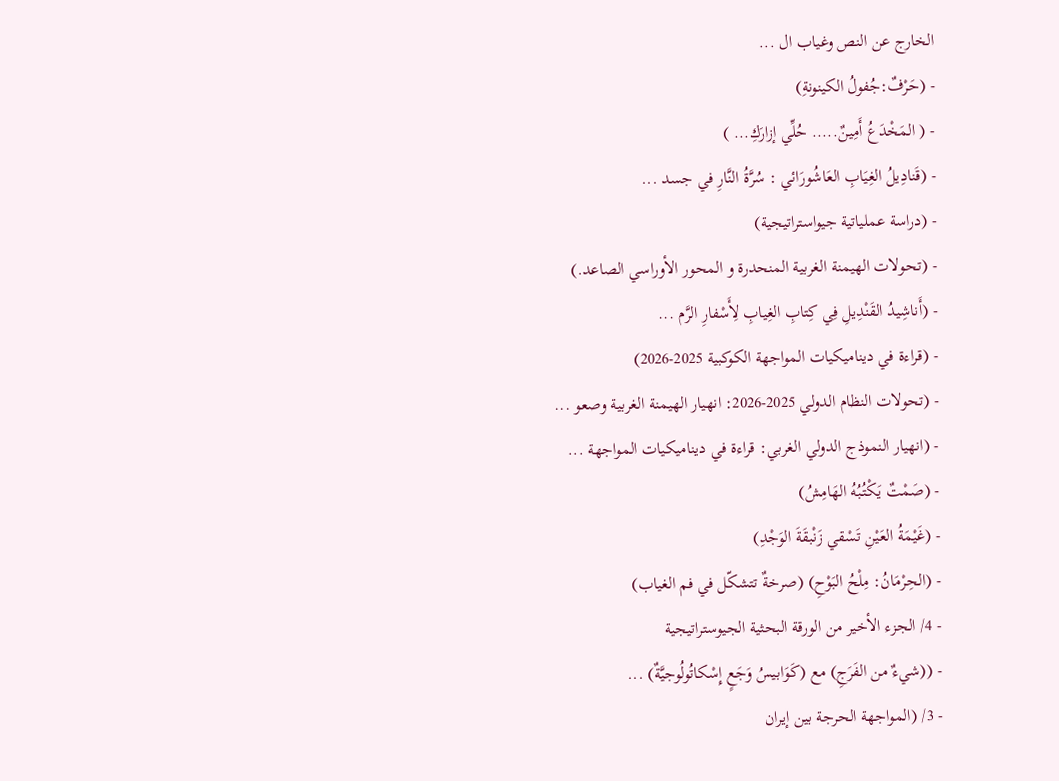الخارج عن النص وغياب ال ...
- (حَرْفٌ:جُفولُ الكينونةِ)
- ( المَخْدَعُ أَمِينٌ..... حُلِّي إزارَكِ... )
- (قَنادِيلُ الغِيَابِ العَاشُورَائي : سُرَّةُ النَّارِ في جسد ...
- (دراسة عملياتية جيواستراتيجية)
- (تحولات الهيمنة الغربية المنحدرة و المحور الأوراسي الصاعد.)
- (أَناشِيدُ القَنْدِيلِ فِي كِتابِ الغِيابِ لِأَسْفارِ الرَّم ...
- (قراءة في ديناميكيات المواجهة الكوكبية 2025-2026)
- (تحولات النظام الدولي 2025-2026: انهيار الهيمنة الغربية وصعو ...
- (انهيار النموذج الدولي الغربي: قراءة في ديناميكيات المواجهة ...
- (صَمْتٌ يَكْتُبُهُ الهَامِشُ)
- (غَيْمَةُ العَيْنِ تَسْقي زَنْبقَةَ الوَجْدِ)
- (الحِرْمَانُ: مِلْحُ البَوْحِ) (صرخةٌ تتشكّل في فم الغياب)
- 4/ الجزء الأخير من الورقة البحثية الجيوستراتيجية
- ((شيءٌ من الفَرَجِ) مع (كَوَابيسُ وَجَعٍ إِسْكاتُولُوجيَّةٌ) ...
- 3/ (المواجهة الحرجة بين إيران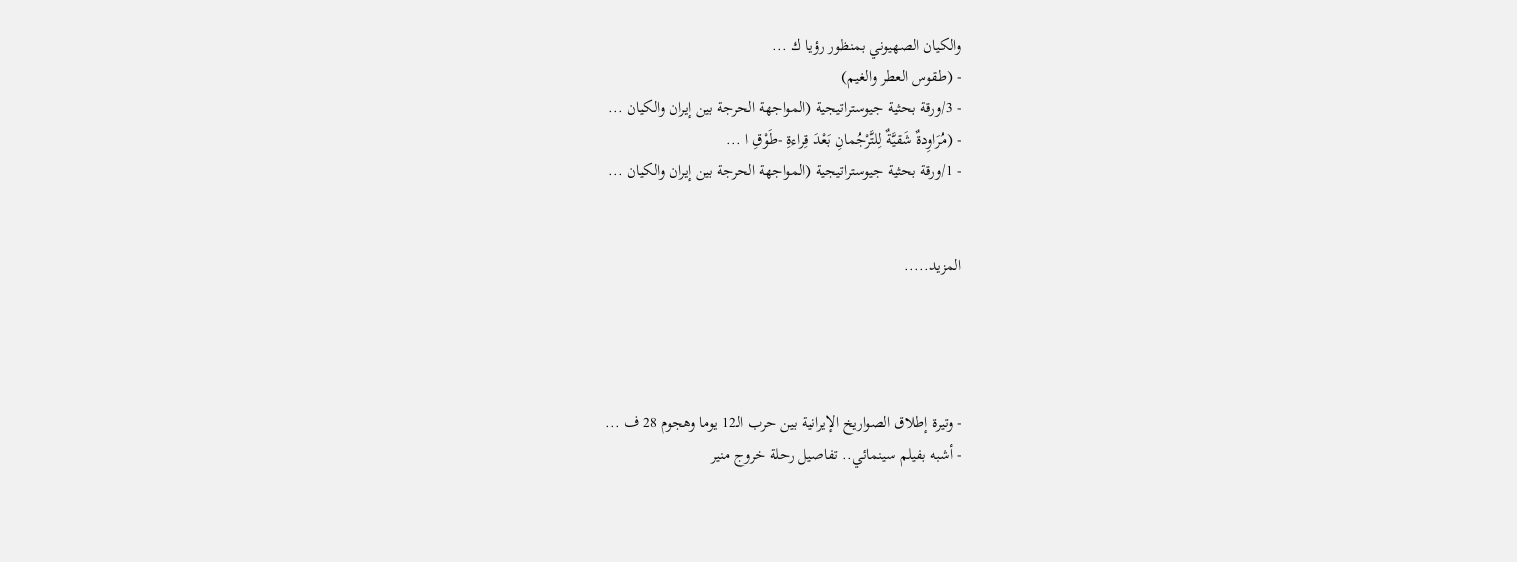والكيان الصهيوني بمنظور رؤيا ك ...
- (طقوس العطر والغيم)
- 3/ورقة بحثية جيوستراتيجية (المواجهة الحرجة بين إيران والكيان ...
- (مُرَاوِدةٌ شَقيَّةٌ لِلتَّرْجُمانِ بَعْدَ قِراءةِ -طَوْقِ ا ...
- 1/ورقة بحثية جيوستراتيجية (المواجهة الحرجة بين إيران والكيان ...


المزيد.....




- وتيرة إطلاق الصواريخ الإيرانية بين حرب الـ12 يوما وهجوم 28 ف ...
- أشبه بفيلم سينمائي.. تفاصيل رحلة خروج منير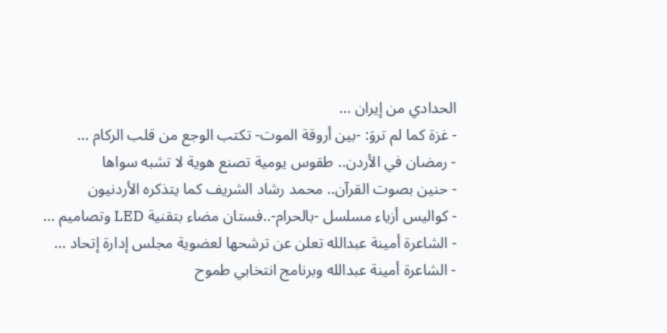الحدادي من إيران ...
- غزة كما لم تروَ: -بين أروقة الموت- تكتب الوجع من قلب الركام ...
- رمضان في الأردن.. طقوس يومية تصنع هوية لا تشبه سواها
- حنين بصوت القرآن.. محمد رشاد الشريف كما يتذكره الأردنيون
- كواليس أزياء مسلسل -بالحرام-..فستان مضاء بتقنية LED وتصاميم ...
- الشاعرة أمينة عبدالله تعلن عن ترشحها لعضوية مجلس إدارة إتحاد ...
- الشاعرة أمينة عبدالله وبرنامج انتخابي طموح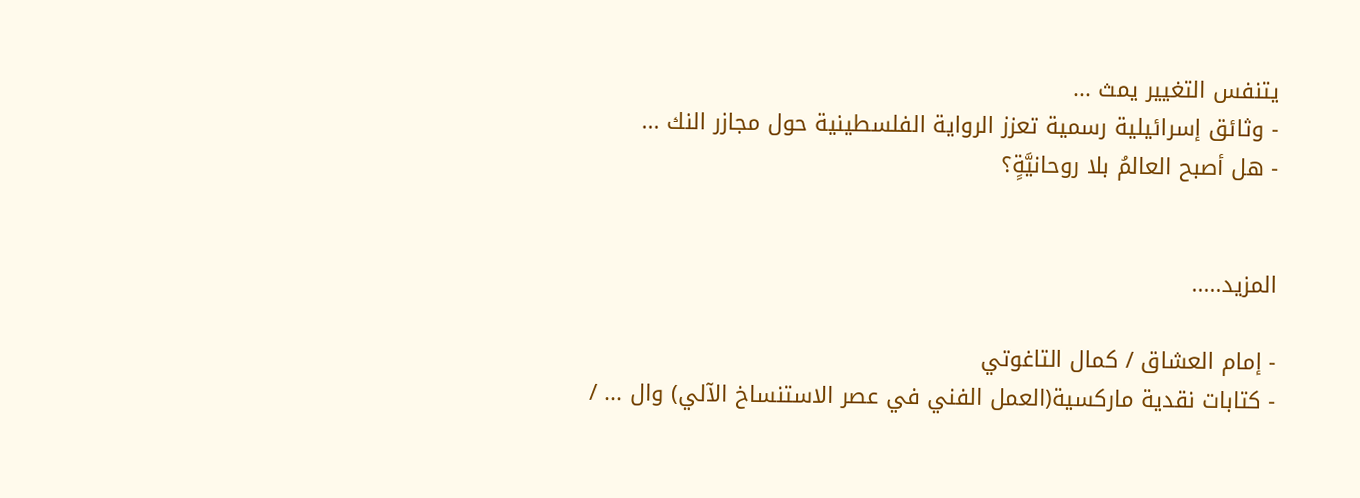يتنفس التغيير يمث ...
- وثائق إسرائيلية رسمية تعزز الرواية الفلسطينية حول مجازر النك ...
- هل أصبح العالمُ بلا روحانيَّةٍ؟


المزيد.....

- إمام العشاق / كمال التاغوتي
- كتابات نقدية ماركسية(العمل الفني في عصر الاستنساخ الآلي) وال ... /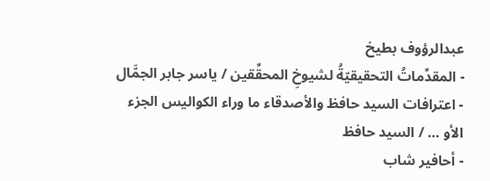عبدالرؤوف بطيخ
- المقدِّماتُ التحقيقيّةُ لشيوخِ المحقِّقين / ياسر جابر الجمَّال
- اعترافات السيد حافظ والأصدقاء ما وراء الكواليس الجزء الأو ... / السيد حافظ
- أحافير شاب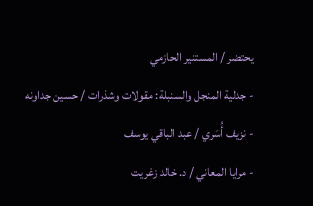يحتضر / المستنير الحازمي
- جدلية المنجل والسنبلة: مقولات وشذرات / حسين جداونه
- نزيف أُسَري / عبد الباقي يوسف
- مرايا المعاني / د. خالد زغريت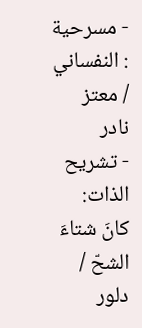- مسرحية : النفساني / معتز نادر
- تشريح الذات: كانَ شتاءَ الشحّ / دلور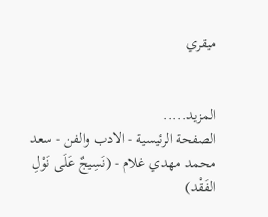ميقري


المزيد.....
الصفحة الرئيسية - الادب والفن - سعد محمد مهدي غلام - (نَسِيجٌ عَلَى نَوْلِ الفَقْد)